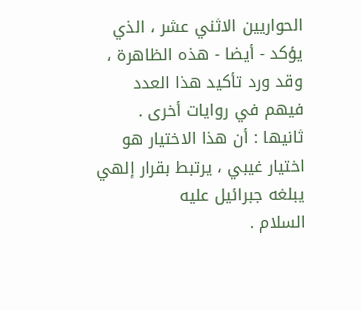الحواريين الاثني عشر ، الذي يؤكد - أيضا - هذه الظاهرة ، وقد ورد تأكيد هذا العدد
فيهم في روايات أخرى .
ثانيها : أن هذا الاختيار هو اختيار غيبي ، يرتبط بقرار إلهي يبلغه جبرائيل عليه
السلام .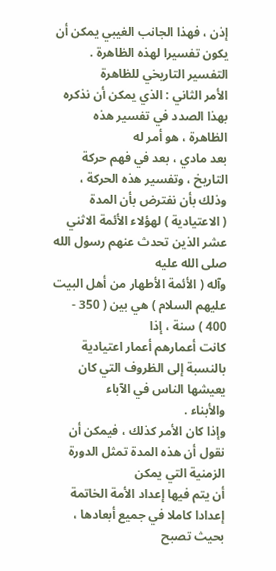إذن ، فهذا الجانب الغيبي يمكن أن يكون تفسيرا لهذه الظاهرة .
التفسير التاريخي للظاهرة
الأمر الثاني : الذي يمكن أن نذكره بهذا الصدد في تفسير هذه الظاهرة ، هو أمر له
بعد مادي ، بعد في فهم حركة التاريخ ، وتفسير هذه الحركة ، وذلك بأن نفترض بأن المدة
( الاعتيادية ) لهؤلاء الأئمة الاثني عشر الذين تحدث عنهم رسول الله صلى الله عليه
وآله ( الأئمة الأطهار من أهل البيت عليهم السلام ) هي بين ( 350 - 400 ) سنة ، إذا
كانت أعمارهم أعمار اعتيادية بالنسبة إلى الظروف التي كان يعيشها الناس في الآباء
والأبناء .
وإذا كان الأمر كذلك ، فيمكن أن نقول أن هذه المدة تمثل الدورة الزمنية التي يمكن
أن يتم فيها إعداد الأمة الخاتمة إعدادا كاملا في جميع أبعادها ، بحيث تصبح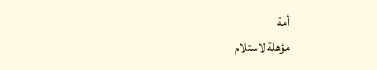أمة
مؤهلة لاستلام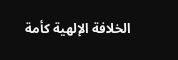الخلافة الإلهية كأمة